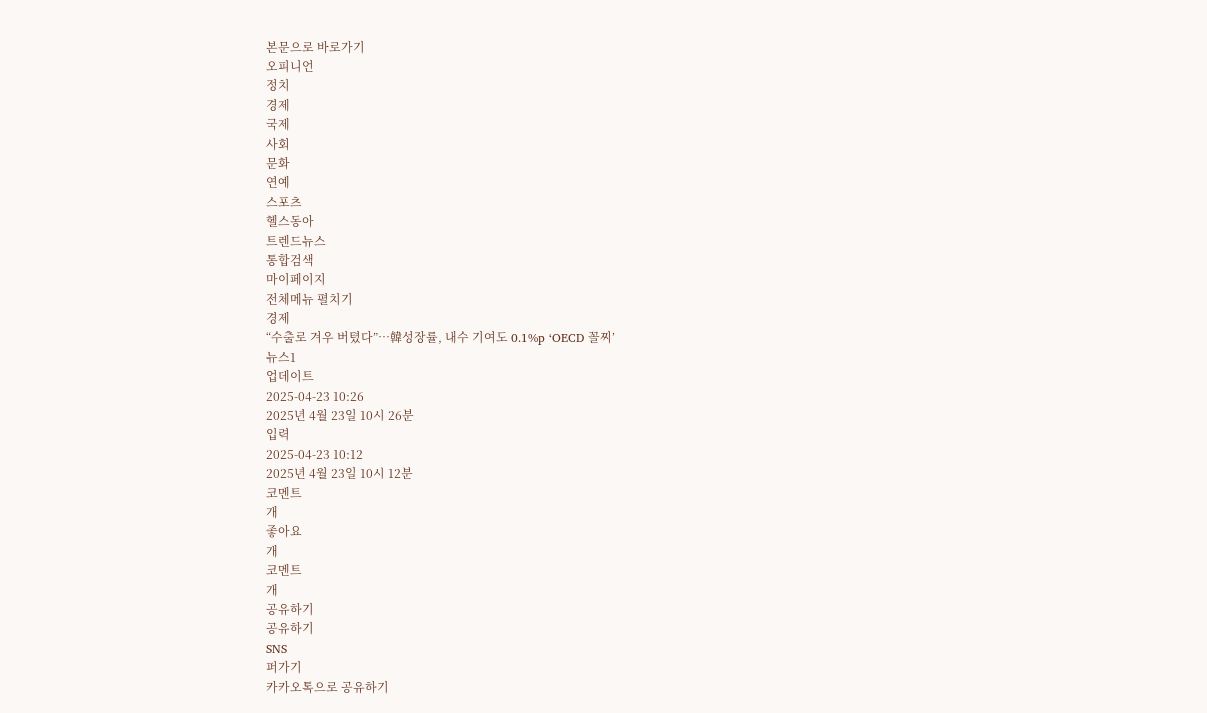본문으로 바로가기
오피니언
정치
경제
국제
사회
문화
연예
스포츠
헬스동아
트렌드뉴스
통합검색
마이페이지
전체메뉴 펼치기
경제
“수출로 겨우 버텼다”…韓성장률, 내수 기여도 0.1%p ‘OECD 꼴찌’
뉴스1
업데이트
2025-04-23 10:26
2025년 4월 23일 10시 26분
입력
2025-04-23 10:12
2025년 4월 23일 10시 12분
코멘트
개
좋아요
개
코멘트
개
공유하기
공유하기
SNS
퍼가기
카카오톡으로 공유하기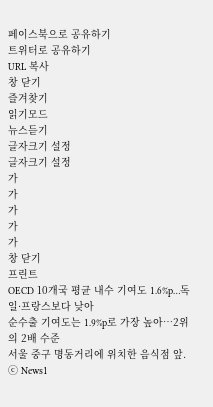페이스북으로 공유하기
트위터로 공유하기
URL 복사
창 닫기
즐겨찾기
읽기모드
뉴스듣기
글자크기 설정
글자크기 설정
가
가
가
가
가
창 닫기
프린트
OECD 10개국 평균 내수 기여도 1.6%p…독일·프랑스보다 낮아
순수출 기여도는 1.9%p로 가장 높아…2위의 2배 수준
서울 중구 명동거리에 위치한 음식점 앞. ⓒ News1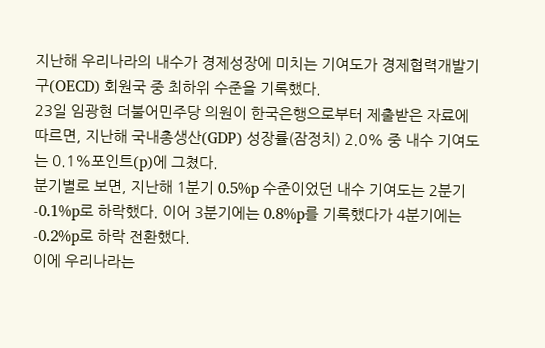지난해 우리나라의 내수가 경제성장에 미치는 기여도가 경제협력개발기구(OECD) 회원국 중 최하위 수준을 기록했다.
23일 임광현 더불어민주당 의원이 한국은행으로부터 제출받은 자료에 따르면, 지난해 국내총생산(GDP) 성장률(잠정치) 2.0% 중 내수 기여도는 0.1%포인트(p)에 그쳤다.
분기별로 보면, 지난해 1분기 0.5%p 수준이었던 내수 기여도는 2분기 -0.1%p로 하락했다. 이어 3분기에는 0.8%p를 기록했다가 4분기에는 -0.2%p로 하락 전환했다.
이에 우리나라는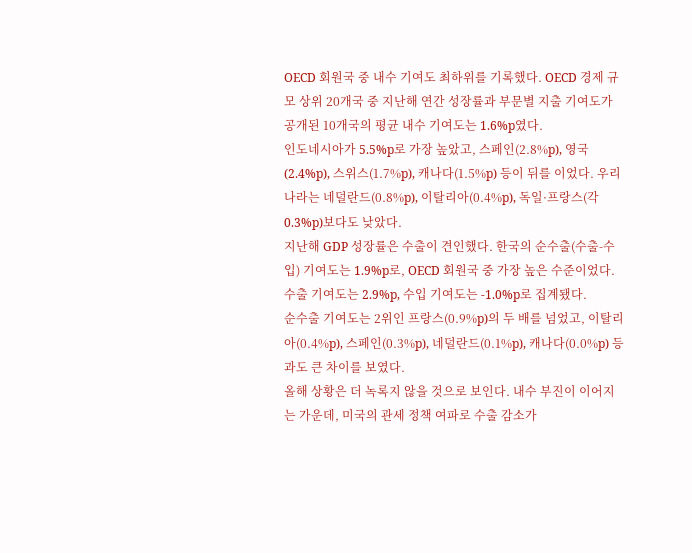OECD 회원국 중 내수 기여도 최하위를 기록했다. OECD 경제 규모 상위 20개국 중 지난해 연간 성장률과 부문별 지출 기여도가 공개된 10개국의 평균 내수 기여도는 1.6%p였다.
인도네시아가 5.5%p로 가장 높았고, 스페인(2.8%p), 영국(2.4%p), 스위스(1.7%p), 캐나다(1.5%p) 등이 뒤를 이었다. 우리나라는 네덜란드(0.8%p), 이탈리아(0.4%p), 독일·프랑스(각 0.3%p)보다도 낮았다.
지난해 GDP 성장률은 수출이 견인했다. 한국의 순수출(수출-수입) 기여도는 1.9%p로, OECD 회원국 중 가장 높은 수준이었다. 수출 기여도는 2.9%p, 수입 기여도는 -1.0%p로 집계됐다.
순수출 기여도는 2위인 프랑스(0.9%p)의 두 배를 넘었고, 이탈리아(0.4%p), 스페인(0.3%p), 네덜란드(0.1%p), 캐나다(0.0%p) 등과도 큰 차이를 보였다.
올해 상황은 더 녹록지 않을 것으로 보인다. 내수 부진이 이어지는 가운데, 미국의 관세 정책 여파로 수출 감소가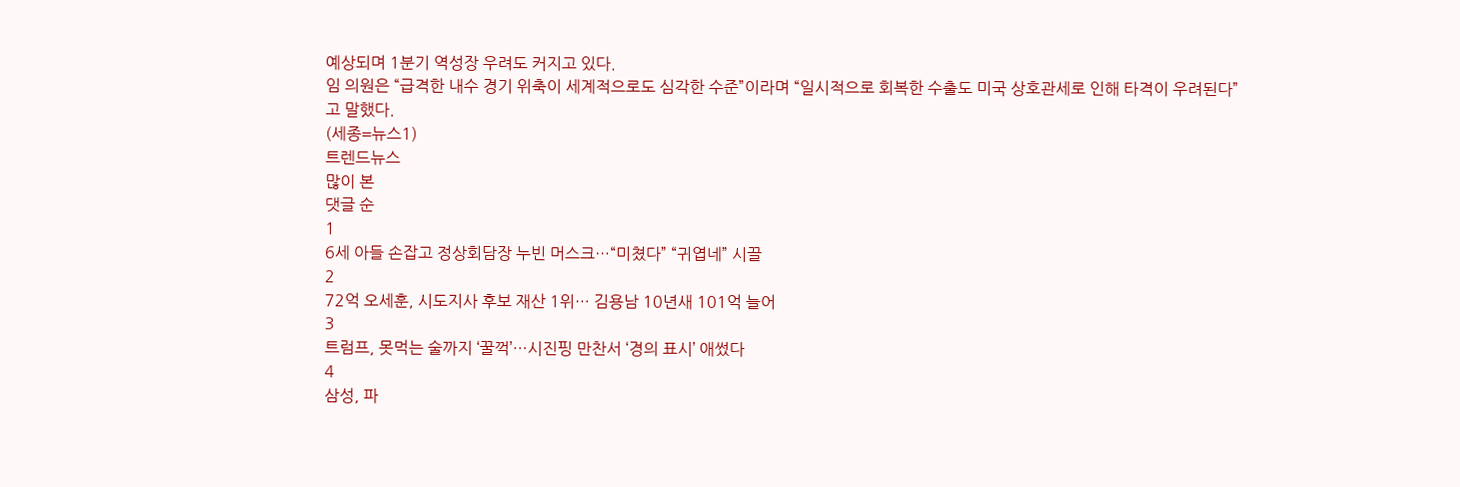예상되며 1분기 역성장 우려도 커지고 있다.
임 의원은 “급격한 내수 경기 위축이 세계적으로도 심각한 수준”이라며 “일시적으로 회복한 수출도 미국 상호관세로 인해 타격이 우려된다”고 말했다.
(세종=뉴스1)
트렌드뉴스
많이 본
댓글 순
1
6세 아들 손잡고 정상회담장 누빈 머스크…“미쳤다” “귀엽네” 시끌
2
72억 오세훈, 시도지사 후보 재산 1위… 김용남 10년새 101억 늘어
3
트럼프, 못먹는 술까지 ‘꿀꺽’…시진핑 만찬서 ‘경의 표시’ 애썼다
4
삼성, 파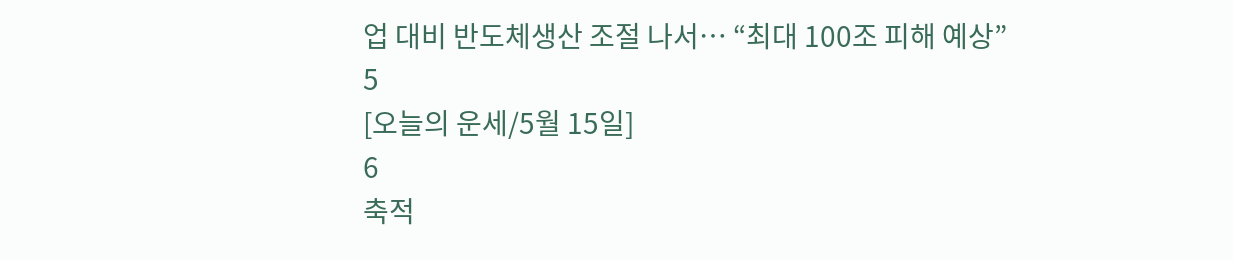업 대비 반도체생산 조절 나서… “최대 100조 피해 예상”
5
[오늘의 운세/5월 15일]
6
축적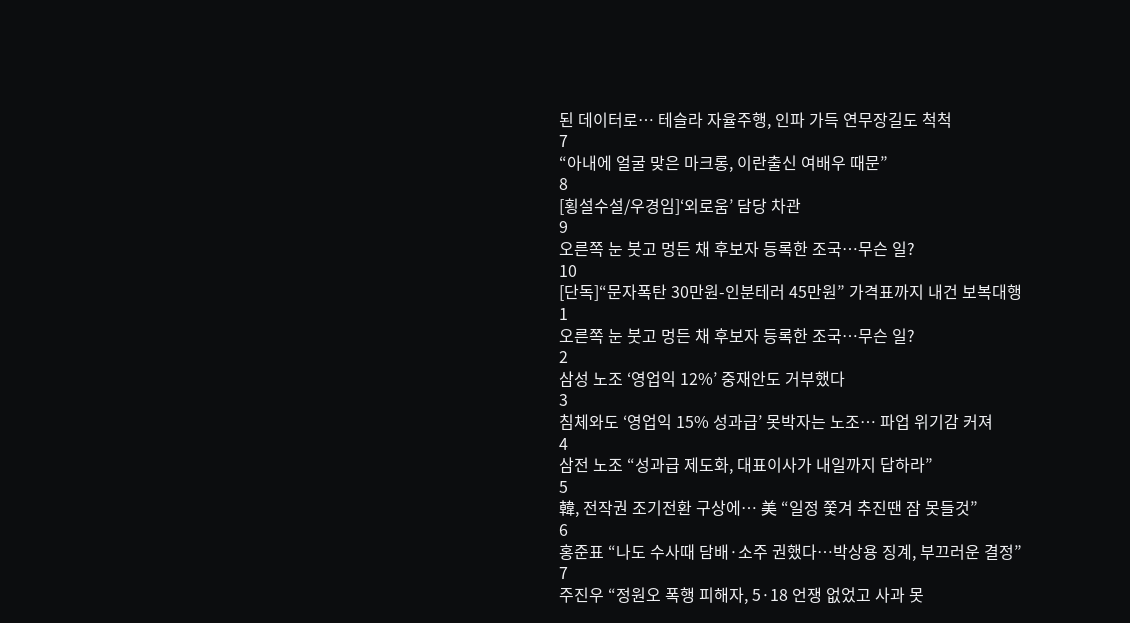된 데이터로… 테슬라 자율주행, 인파 가득 연무장길도 척척
7
“아내에 얼굴 맞은 마크롱, 이란출신 여배우 때문”
8
[횡설수설/우경임]‘외로움’ 담당 차관
9
오른쪽 눈 붓고 멍든 채 후보자 등록한 조국…무슨 일?
10
[단독]“문자폭탄 30만원-인분테러 45만원” 가격표까지 내건 보복대행
1
오른쪽 눈 붓고 멍든 채 후보자 등록한 조국…무슨 일?
2
삼성 노조 ‘영업익 12%’ 중재안도 거부했다
3
침체와도 ‘영업익 15% 성과급’ 못박자는 노조… 파업 위기감 커져
4
삼전 노조 “성과급 제도화, 대표이사가 내일까지 답하라”
5
韓, 전작권 조기전환 구상에… 美 “일정 쫓겨 추진땐 잠 못들것”
6
홍준표 “나도 수사때 담배·소주 권했다…박상용 징계, 부끄러운 결정”
7
주진우 “정원오 폭행 피해자, 5·18 언쟁 없었고 사과 못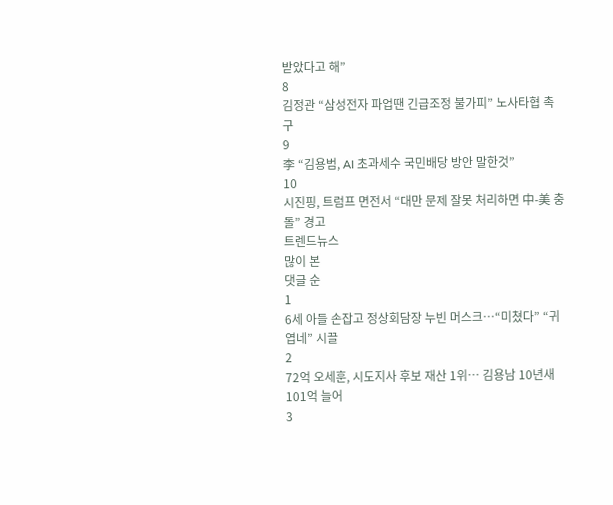받았다고 해”
8
김정관 “삼성전자 파업땐 긴급조정 불가피” 노사타협 촉구
9
李 “김용범, AI 초과세수 국민배당 방안 말한것”
10
시진핑, 트럼프 면전서 “대만 문제 잘못 처리하면 中-美 충돌” 경고
트렌드뉴스
많이 본
댓글 순
1
6세 아들 손잡고 정상회담장 누빈 머스크…“미쳤다” “귀엽네” 시끌
2
72억 오세훈, 시도지사 후보 재산 1위… 김용남 10년새 101억 늘어
3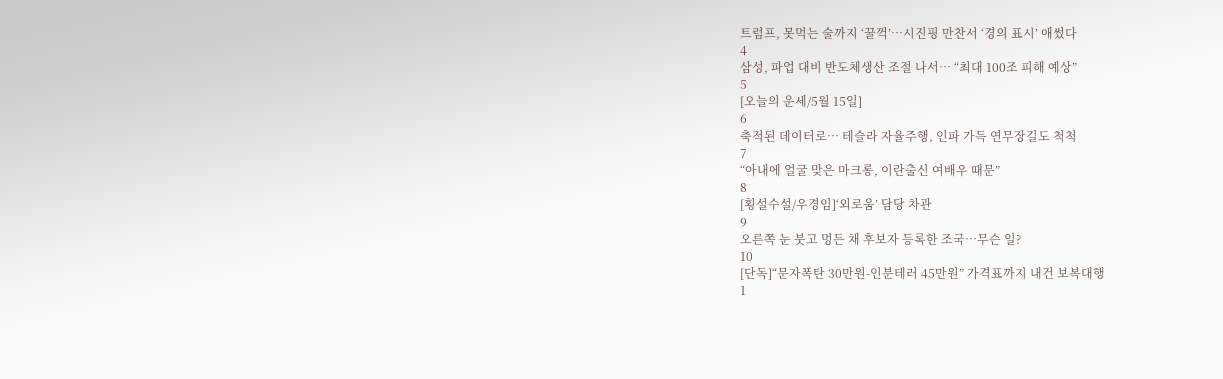트럼프, 못먹는 술까지 ‘꿀꺽’…시진핑 만찬서 ‘경의 표시’ 애썼다
4
삼성, 파업 대비 반도체생산 조절 나서… “최대 100조 피해 예상”
5
[오늘의 운세/5월 15일]
6
축적된 데이터로… 테슬라 자율주행, 인파 가득 연무장길도 척척
7
“아내에 얼굴 맞은 마크롱, 이란출신 여배우 때문”
8
[횡설수설/우경임]‘외로움’ 담당 차관
9
오른쪽 눈 붓고 멍든 채 후보자 등록한 조국…무슨 일?
10
[단독]“문자폭탄 30만원-인분테러 45만원” 가격표까지 내건 보복대행
1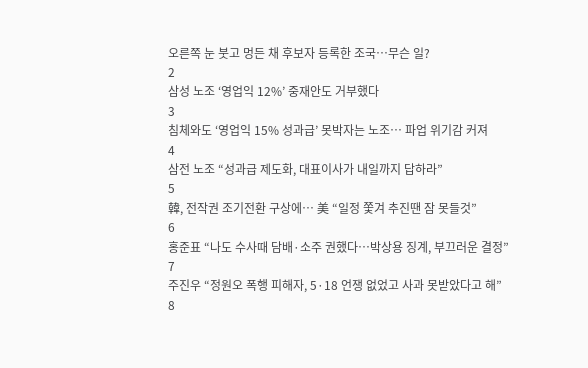오른쪽 눈 붓고 멍든 채 후보자 등록한 조국…무슨 일?
2
삼성 노조 ‘영업익 12%’ 중재안도 거부했다
3
침체와도 ‘영업익 15% 성과급’ 못박자는 노조… 파업 위기감 커져
4
삼전 노조 “성과급 제도화, 대표이사가 내일까지 답하라”
5
韓, 전작권 조기전환 구상에… 美 “일정 쫓겨 추진땐 잠 못들것”
6
홍준표 “나도 수사때 담배·소주 권했다…박상용 징계, 부끄러운 결정”
7
주진우 “정원오 폭행 피해자, 5·18 언쟁 없었고 사과 못받았다고 해”
8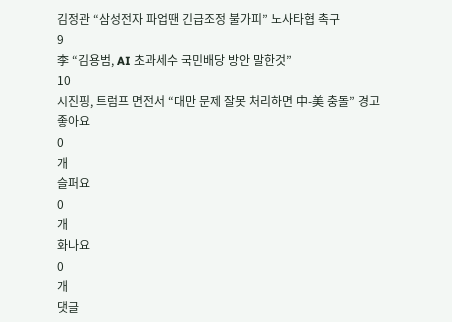김정관 “삼성전자 파업땐 긴급조정 불가피” 노사타협 촉구
9
李 “김용범, AI 초과세수 국민배당 방안 말한것”
10
시진핑, 트럼프 면전서 “대만 문제 잘못 처리하면 中-美 충돌” 경고
좋아요
0
개
슬퍼요
0
개
화나요
0
개
댓글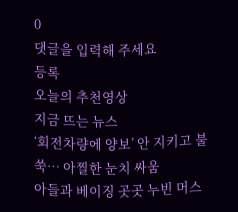0
댓글을 입력해 주세요
등록
오늘의 추천영상
지금 뜨는 뉴스
‘회전차량에 양보’ 안 지키고 불쑥… 아찔한 눈치 싸움
아들과 베이징 곳곳 누빈 머스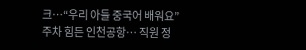크…“우리 아들 중국어 배워요”
주차 힘든 인천공항… 직원 정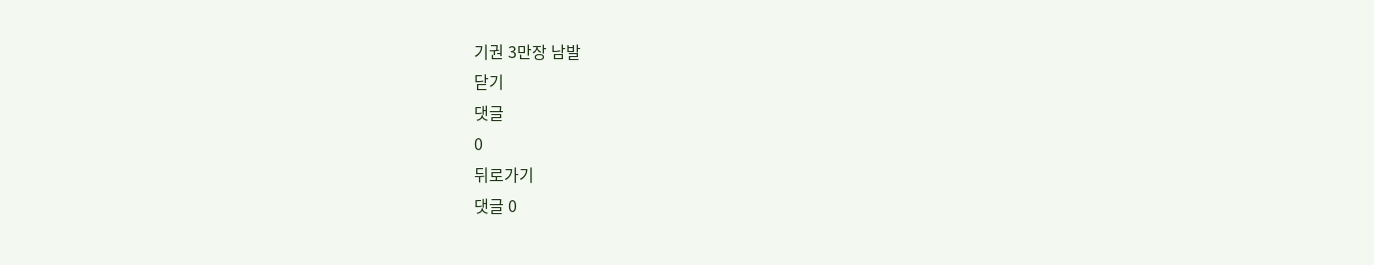기권 3만장 남발
닫기
댓글
0
뒤로가기
댓글 0